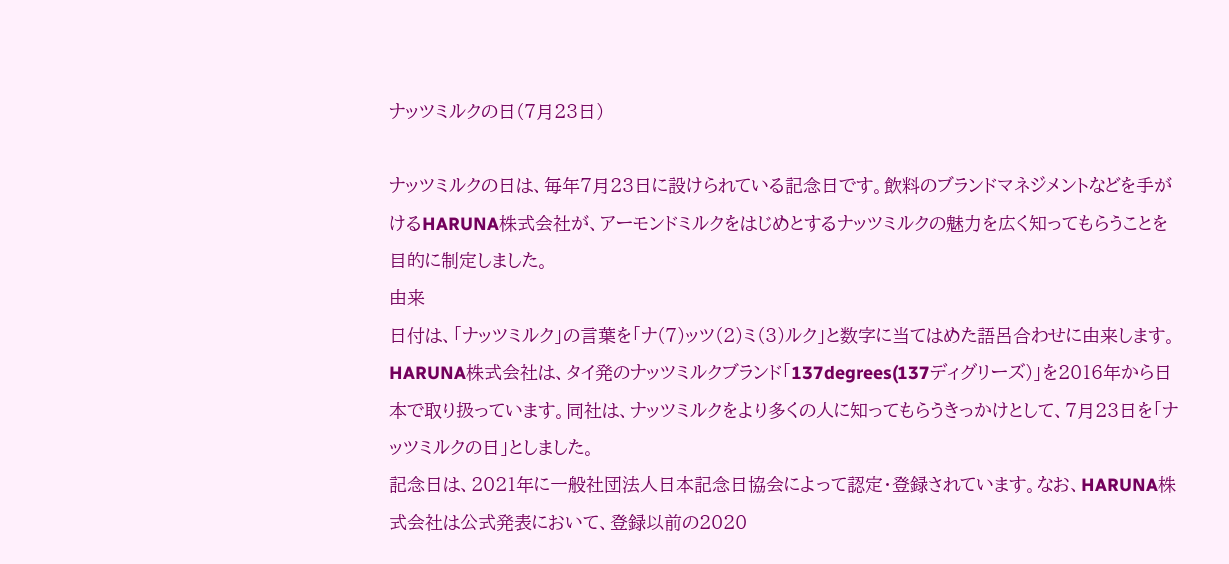ナッツミルクの日(7月23日)

ナッツミルクの日は、毎年7月23日に設けられている記念日です。飲料のブランドマネジメントなどを手がけるHARUNA株式会社が、アーモンドミルクをはじめとするナッツミルクの魅力を広く知ってもらうことを目的に制定しました。
由来
日付は、「ナッツミルク」の言葉を「ナ(7)ッツ(2)ミ(3)ルク」と数字に当てはめた語呂合わせに由来します。
HARUNA株式会社は、タイ発のナッツミルクブランド「137degrees(137ディグリーズ)」を2016年から日本で取り扱っています。同社は、ナッツミルクをより多くの人に知ってもらうきっかけとして、7月23日を「ナッツミルクの日」としました。
記念日は、2021年に一般社団法人日本記念日協会によって認定・登録されています。なお、HARUNA株式会社は公式発表において、登録以前の2020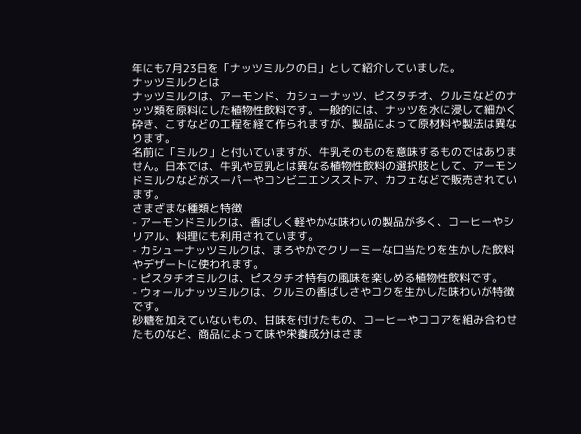年にも7月23日を「ナッツミルクの日」として紹介していました。
ナッツミルクとは
ナッツミルクは、アーモンド、カシューナッツ、ピスタチオ、クルミなどのナッツ類を原料にした植物性飲料です。一般的には、ナッツを水に浸して細かく砕き、こすなどの工程を経て作られますが、製品によって原材料や製法は異なります。
名前に「ミルク」と付いていますが、牛乳そのものを意味するものではありません。日本では、牛乳や豆乳とは異なる植物性飲料の選択肢として、アーモンドミルクなどがスーパーやコンビニエンスストア、カフェなどで販売されています。
さまざまな種類と特徴
- アーモンドミルクは、香ばしく軽やかな味わいの製品が多く、コーヒーやシリアル、料理にも利用されています。
- カシューナッツミルクは、まろやかでクリーミーな口当たりを生かした飲料やデザートに使われます。
- ピスタチオミルクは、ピスタチオ特有の風味を楽しめる植物性飲料です。
- ウォールナッツミルクは、クルミの香ばしさやコクを生かした味わいが特徴です。
砂糖を加えていないもの、甘味を付けたもの、コーヒーやココアを組み合わせたものなど、商品によって味や栄養成分はさま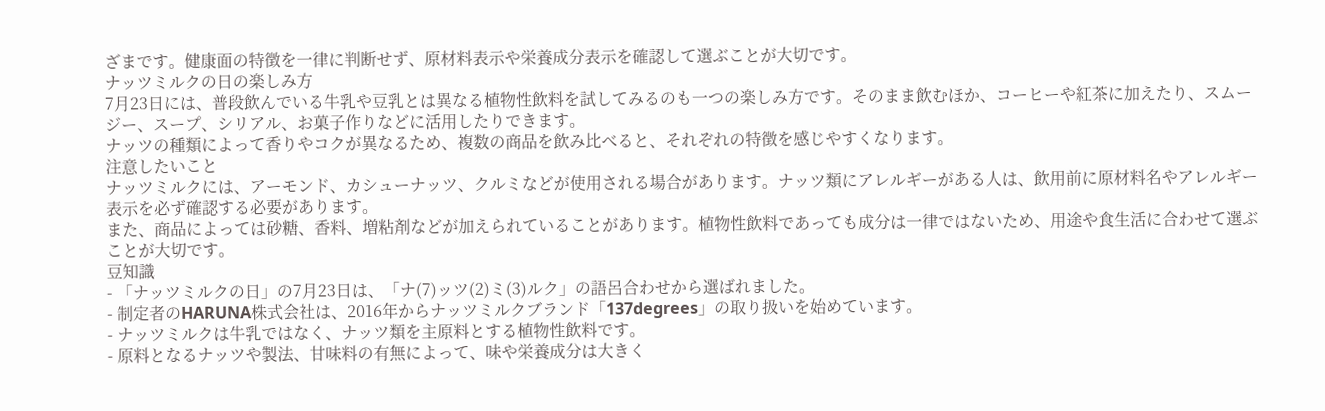ざまです。健康面の特徴を一律に判断せず、原材料表示や栄養成分表示を確認して選ぶことが大切です。
ナッツミルクの日の楽しみ方
7月23日には、普段飲んでいる牛乳や豆乳とは異なる植物性飲料を試してみるのも一つの楽しみ方です。そのまま飲むほか、コーヒーや紅茶に加えたり、スムージー、スープ、シリアル、お菓子作りなどに活用したりできます。
ナッツの種類によって香りやコクが異なるため、複数の商品を飲み比べると、それぞれの特徴を感じやすくなります。
注意したいこと
ナッツミルクには、アーモンド、カシューナッツ、クルミなどが使用される場合があります。ナッツ類にアレルギーがある人は、飲用前に原材料名やアレルギー表示を必ず確認する必要があります。
また、商品によっては砂糖、香料、増粘剤などが加えられていることがあります。植物性飲料であっても成分は一律ではないため、用途や食生活に合わせて選ぶことが大切です。
豆知識
- 「ナッツミルクの日」の7月23日は、「ナ(7)ッツ(2)ミ(3)ルク」の語呂合わせから選ばれました。
- 制定者のHARUNA株式会社は、2016年からナッツミルクブランド「137degrees」の取り扱いを始めています。
- ナッツミルクは牛乳ではなく、ナッツ類を主原料とする植物性飲料です。
- 原料となるナッツや製法、甘味料の有無によって、味や栄養成分は大きく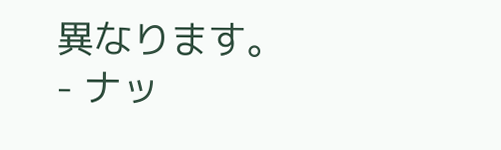異なります。
- ナッ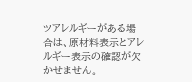ツアレルギーがある場合は、原材料表示とアレルギー表示の確認が欠かせません。